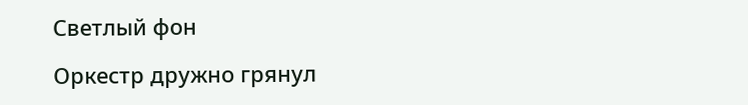Светлый фон

Оркестр дружно грянул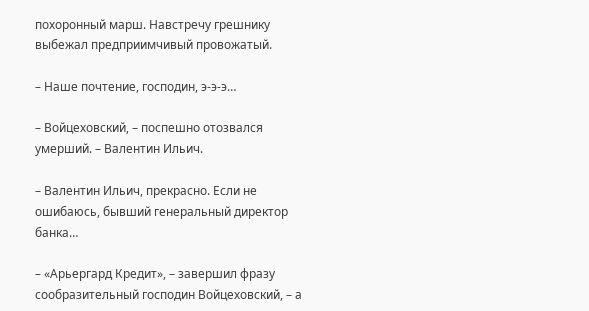похоронный марш. Навстречу грешнику выбежал предприимчивый провожатый.

– Наше почтение, господин, э-э-э…

– Войцеховский, – поспешно отозвался умерший. – Валентин Ильич.

– Валентин Ильич, прекрасно. Если не ошибаюсь, бывший генеральный директор банка…

– «Арьергард Кредит», – завершил фразу сообразительный господин Войцеховский, – а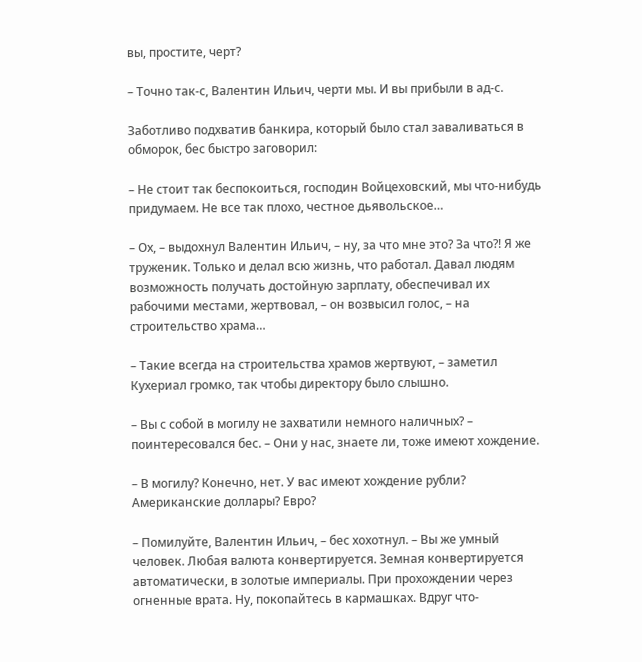вы, простите, черт?

– Точно так-с, Валентин Ильич, черти мы. И вы прибыли в ад-с.

Заботливо подхватив банкира, который было стал заваливаться в обморок, бес быстро заговорил:

– Не стоит так беспокоиться, господин Войцеховский, мы что-нибудь придумаем. Не все так плохо, честное дьявольское…

– Ох, – выдохнул Валентин Ильич, – ну, за что мне это? За что?! Я же труженик. Только и делал всю жизнь, что работал. Давал людям возможность получать достойную зарплату, обеспечивал их рабочими местами, жертвовал, – он возвысил голос, – на строительство храма…

– Такие всегда на строительства храмов жертвуют, – заметил Кухериал громко, так чтобы директору было слышно.

– Вы с собой в могилу не захватили немного наличных? – поинтересовался бес. – Они у нас, знаете ли, тоже имеют хождение.

– В могилу? Конечно, нет. У вас имеют хождение рубли? Американские доллары? Евро?

– Помилуйте, Валентин Ильич, – бес хохотнул. – Вы же умный человек. Любая валюта конвертируется. Земная конвертируется автоматически, в золотые империалы. При прохождении через огненные врата. Ну, покопайтесь в кармашках. Вдруг что-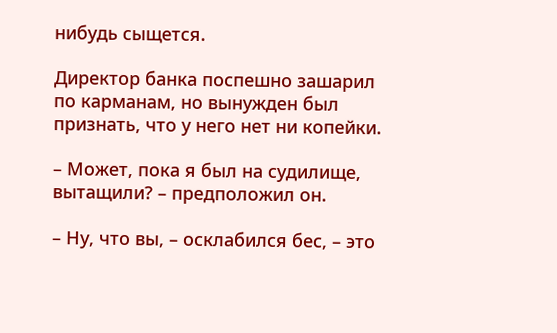нибудь сыщется.

Директор банка поспешно зашарил по карманам, но вынужден был признать, что у него нет ни копейки.

– Может, пока я был на судилище, вытащили? – предположил он.

– Ну, что вы, – осклабился бес, – это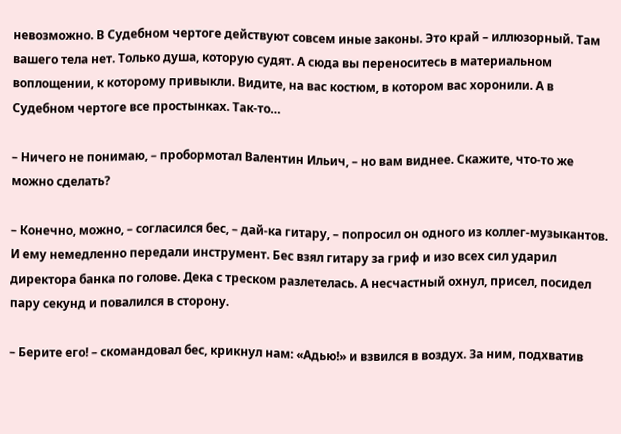невозможно. В Судебном чертоге действуют совсем иные законы. Это край – иллюзорный. Там вашего тела нет. Только душа, которую судят. А сюда вы переноситесь в материальном воплощении, к которому привыкли. Видите, на вас костюм, в котором вас хоронили. А в Судебном чертоге все простынках. Так-то…

– Ничего не понимаю, – пробормотал Валентин Ильич, – но вам виднее. Скажите, что-то же можно сделать?

– Конечно, можно, – согласился бес, – дай-ка гитару, – попросил он одного из коллег-музыкантов. И ему немедленно передали инструмент. Бес взял гитару за гриф и изо всех сил ударил директора банка по голове. Дека с треском разлетелась. А несчастный охнул, присел, посидел пару секунд и повалился в сторону.

– Берите его! – скомандовал бес, крикнул нам: «Адью!» и взвился в воздух. За ним, подхватив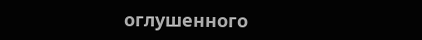оглушенного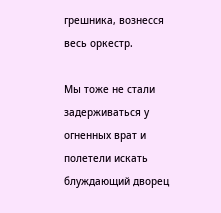грешника, вознесся весь оркестр.

Мы тоже не стали задерживаться у огненных врат и полетели искать блуждающий дворец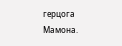герцога Мамона.